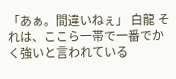「あぁ。間違いねぇ」 白龍 それは、ここら一帯で一番でかく強いと言われている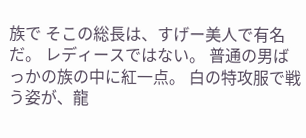族で そこの総長は、すげー美人で有名だ。 レディースではない。 普通の男ばっかの族の中に紅一点。 白の特攻服で戦う姿が、龍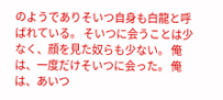のようでありそいつ自身も白龍と呼ばれている。 そいつに会うことは少なく、顔を見た奴らも少ない。 俺は、一度だけそいつに会った。 俺は、あいつ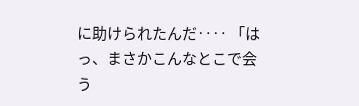に助けられたんだ‥‥ 「はっ、まさかこんなとこで会う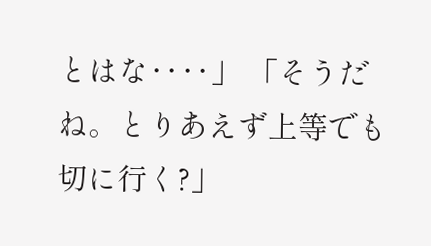とはな‥‥」 「そうだね。とりあえず上等でも切に行く?」